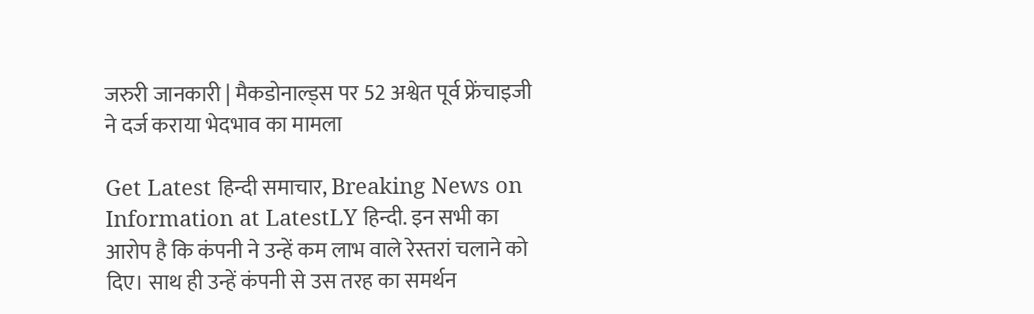जरुरी जानकारी | मैकडोनाल्ड्स पर 52 अश्वेत पूर्व फ्रेंचाइजी ने दर्ज कराया भेदभाव का मामला

Get Latest हिन्दी समाचार, Breaking News on Information at LatestLY हिन्दी. इन सभी का आरोप है कि कंपनी ने उन्हें कम लाभ वाले रेस्तरां चलाने को दिए। साथ ही उन्हें कंपनी से उस तरह का समर्थन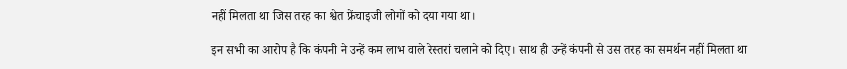नहीं मिलता था जिस तरह का श्वेत फ्रेंचाइजी लोगों को दया गया था।

इन सभी का आरोप है कि कंपनी ने उन्हें कम लाभ वाले रेस्तरां चलाने को दिए। साथ ही उन्हें कंपनी से उस तरह का समर्थन नहीं मिलता था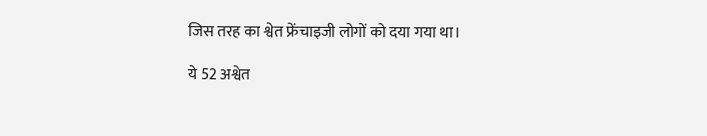जिस तरह का श्वेत फ्रेंचाइजी लोगों को दया गया था।

ये 52 अश्वेत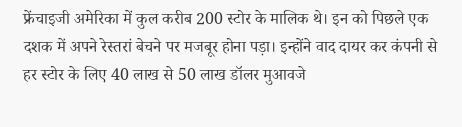फ्रेंचाइजी अमेरिका में कुल करीब 200 स्टोर के मालिक थे। इन को पिछले एक दशक में अपने रेस्तरां बेचने पर मजबूर होना पड़ा। इन्होंने वाद दायर कर कंपनी से हर स्टोर के लिए 40 लाख से 50 लाख डॉलर मुआवजे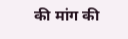की मांग की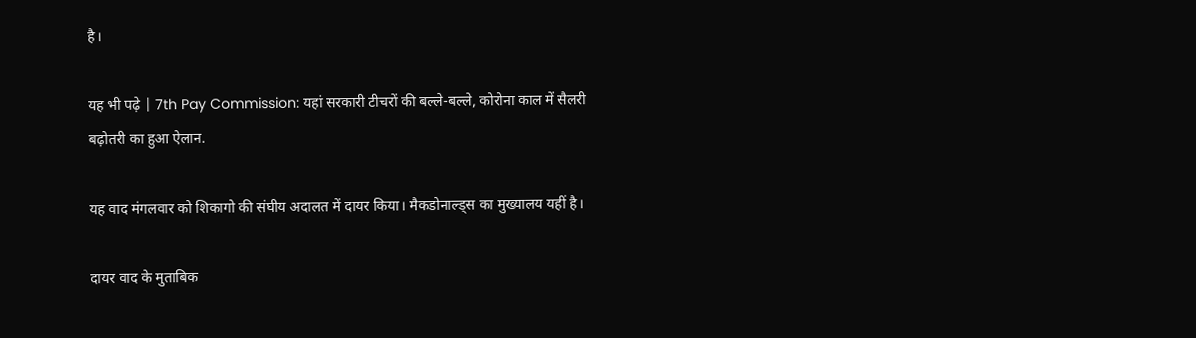है।

यह भी पढ़े | 7th Pay Commission: यहां सरकारी टीचरों की बल्ले-बल्ले, कोरोना काल में सैलरी बढ़ोतरी का हुआ ऐलान.

यह वाद मंगलवार को शिकागो की संघीय अदालत में दायर किया। मैकडोनाल्ड्स का मुख्यालय यहीं है।

दायर वाद के मुताबिक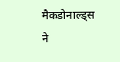मैकडोनाल्ड्स ने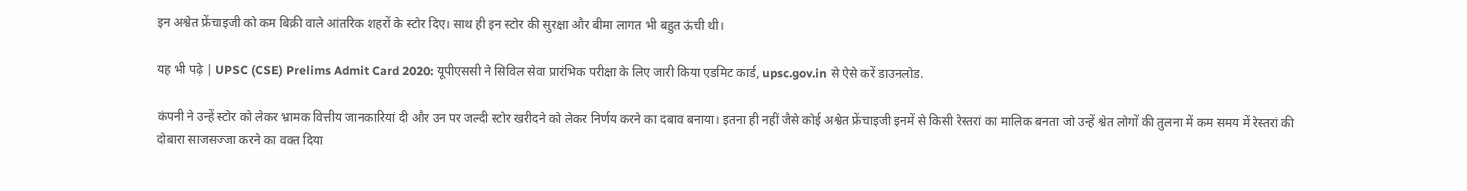इन अश्वेत फ्रेंचाइजी को कम बिक्री वाले आंतरिक शहरों के स्टोर दिए। साथ ही इन स्टोर की सुरक्षा और बीमा लागत भी बहुत ऊंची थी।

यह भी पढ़े | UPSC (CSE) Prelims Admit Card 2020: यूपीएससी ने सिविल सेवा प्रारंभिक परीक्षा के लिए जारी किया एडमिट कार्ड, upsc.gov.in से ऐसे करें डाउनलोड.

कंपनी ने उन्हें स्टोर को लेकर भ्रामक वित्तीय जानकारियां दी और उन पर जल्दी स्टोर खरीदने को लेकर निर्णय करने का दबाव बनाया। इतना ही नहीं जैसे कोई अश्वेत फ्रेंचाइजी इनमें से किसी रेस्तरां का मालिक बनता जो उन्हें श्वेत लोगों की तुलना में कम समय में रेस्तरां की दोबारा साजसज्जा करने का वक्त दिया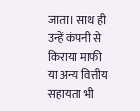जाता। साथ ही उन्हें कंपनी से किराया माफी या अन्य वित्तीय सहायता भी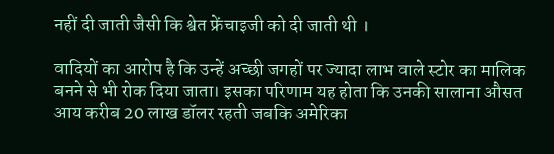नहीं दी जाती जैसी कि श्वेत फ्रेंचाइजी को दी जाती थी ।

वादियों का आरोप है कि उन्हें अच्छी जगहों पर ज्यादा लाभ वाले स्टोर का मालिक बनने से भी रोक दिया जाता। इसका परिणाम यह होता कि उनकी सालाना औसत आय करीब 20 लाख डॉलर रहती जबकि अमेरिका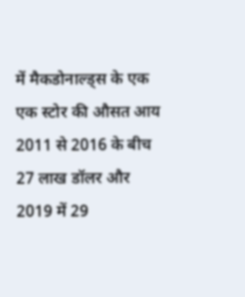में मैकडोनाल्ड्स के एक एक स्टोर की औसत आय 2011 से 2016 के बीच 27 लाख डॉलर और 2019 में 29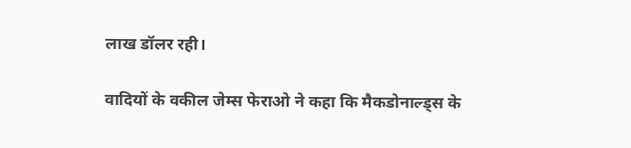लाख डॉलर रही।

वादियों के वकील जेम्स फेराओ ने कहा कि मैकडोनाल्ड्स के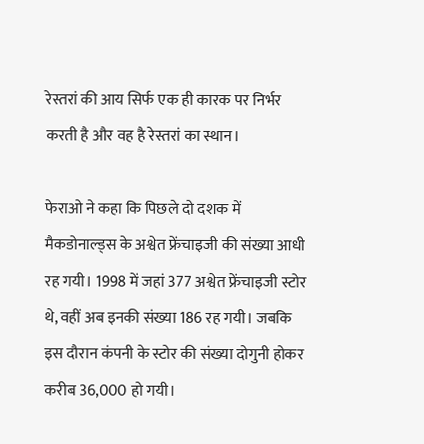रेस्तरां की आय सिर्फ एक ही कारक पर निर्भर करती है और वह है रेस्तरां का स्थान।

फेराओ ने कहा कि पिछले दो दशक में मैकडोनाल्ड्स के अश्वेत फ्रेंचाइजी की संख्या आधी रह गयी। 1998 में जहां 377 अश्वेत फ्रेंचाइजी स्टोर थे, वहीं अब इनकी संख्या 186 रह गयी। जबकि इस दौरान कंपनी के स्टोर की संख्या दोगुनी होकर करीब 36,000 हो गयी।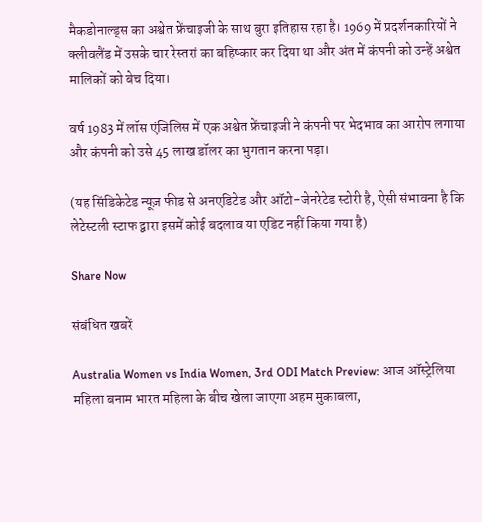मैकडोनाल्ड्स का अश्वेत फ्रेंचाइजी के साथ बुरा इतिहास रहा है। 1969 में प्रदर्शनकारियों ने क्लीवलैंड में उसके चार रेस्तरां का बहिष्कार कर दिया था और अंत में कंपनी को उन्हें अश्वेत मालिकों को बेच दिया।

वर्ष 1983 में लॉस एंजिलिस में एक अश्वेत फ्रेंचाइजी ने कंपनी पर भेदभाव का आरोप लगाया और कंपनी को उसे 45 लाख डॉलर का भुगतान करना पड़ा।

(यह सिंडिकेटेड न्यूज़ फीड से अनएडिटेड और ऑटो-जेनरेटेड स्टोरी है, ऐसी संभावना है कि लेटेस्टली स्टाफ द्वारा इसमें कोई बदलाव या एडिट नहीं किया गया है)

Share Now

संबंधित खबरें

Australia Women vs India Women, 3rd ODI Match Preview: आज ऑस्ट्रेलिया महिला बनाम भारत महिला के बीच खेला जाएगा अहम मुकाबला,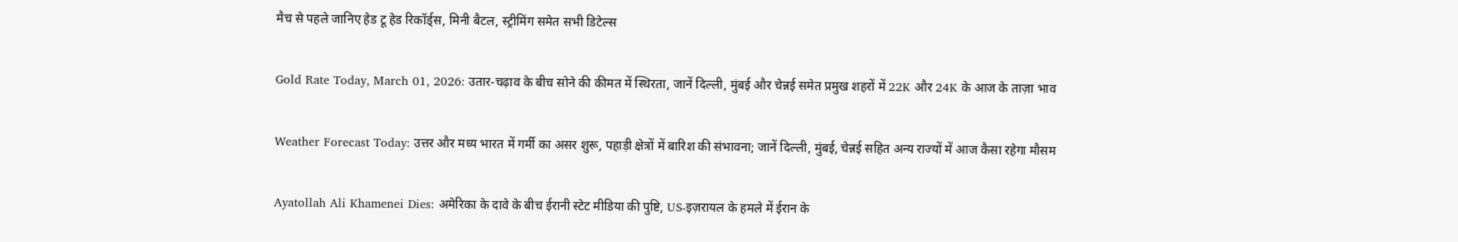मैच से पहले जानिए हेड टू हेड रिकॉर्ड्स, मिनी बैटल, स्ट्रीमिंग समेत सभी डिटेल्स

Gold Rate Today, March 01, 2026: उतार-चढ़ाव के बीच सोने की कीमत में स्थिरता, जानें दिल्ली, मुंबई और चेन्नई समेत प्रमुख शहरों में 22K और 24K के आज के ताज़ा भाव

Weather Forecast Today: उत्तर और मध्य भारत में गर्मी का असर शुरू, पहाड़ी क्षेत्रों में बारिश की संभावना; जानें दिल्ली, मुंबई, चेन्नई सहित अन्य राज्यों में आज कैसा रहेगा मौसम

Ayatollah Ali Khamenei Dies: अमेरिका के दावे के बीच ईरानी स्टेट मीडिया की पुष्टि, US-इज़रायल के हमले में ईरान के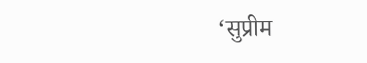‘सुप्रीम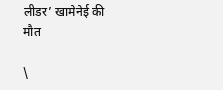लीडर’ खामेनेई की मौत

\